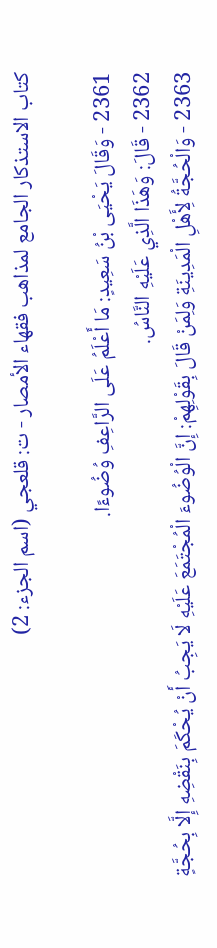كتاب الاستذكار الجامع لمذاهب فقهاء الأمصار - ت: قلعجي (اسم الجزء: 2)

2361 - وَقَالَ يَحْيَى بْنُ سَعِيدٍ: مَا أَعْلَمُ عَلَى الرَّاعِفِ وُضُوءًا.
2362 - قَالَ: وَهَذَا الَّذِي عَلَيْهِ النَّاسُ.
2363 - وَالْحُجَّةُ لِأَهْلِ الْمَدِينَةِ وَلِمَنْ قَالَ بِقَوْلِهِمْ: إِنَّ الْوُضُوءَ الْمُجْتَمَعَ عَلَيْهِ لَا يَجِبُ أَنْ يُحْكَمَ بِنَقْضِهِ إِلَّا بِحُجَّةٍ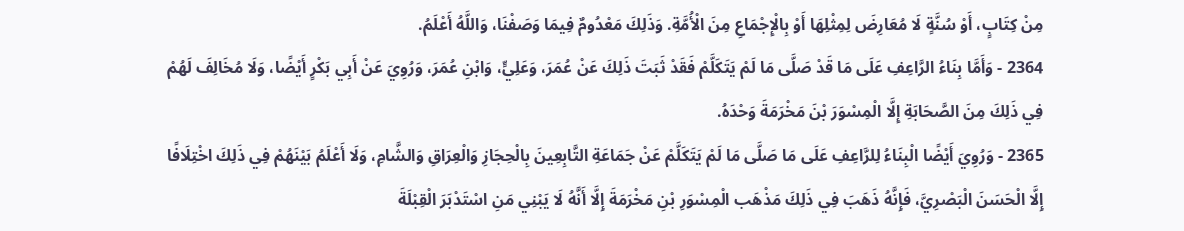مِنْ كِتَابٍ، أَوْ سُنَّةٍ لَا مُعَارِضَ لِمِثْلِهَا أَوْ بِالْإِجْمَاعِ مِنَ الْأُمَّةِ. وَذَلِكَ مَعْدُومٌ فِيمَا وَصَفْنَا، وَاللَّهُ أَعْلَمُ.
2364 - وَأَمَّا بِنَاءُ الرَّاعِفِ عَلَى مَا قَدْ صَلَّى مَا لَمْ يَتَكَلَّمْ فَقَدْ ثَبَتَ ذَلِكَ عَنْ عُمَرَ، وَعَلِيٍّ، وَابْنِ عُمَرَ، وَرُوِيَ عَنْ أَبِي بَكْرٍ أَيْضًا، وَلَا مُخَالِفَ لَهُمْ فِي ذَلِكَ مِنَ الصَّحَابَةِ إِلَّا الْمِسْوَرَ بْنَ مَخْرَمَةَ وَحْدَهُ.
2365 - وَرُوِيَ أَيْضًا الْبِنَاءُ لِلرَّاعِفِ عَلَى مَا صَلَّى مَا لَمْ يَتَكَلَّمْ عَنْ جَمَاعَةِ التَّابِعِينَ بِالْحِجَازِ وَالْعِرَاقِ وَالشَّامِ، وَلَا أَعْلَمُ بَيْنَهُمْ فِي ذَلِكَ اخْتِلَافًا إِلَّا الْحَسَنَ الْبَصْرِيَّ، فَإِنَّهُ ذَهَبَ فِي ذَلِكَ مَذْهَب الْمِسْوَرِ بْنِ مَخْرَمَةَ إِلَّا أَنَّهُ لَا يَبْنِي مَنِ اسْتَدْبَرَ الْقِبْلَةَ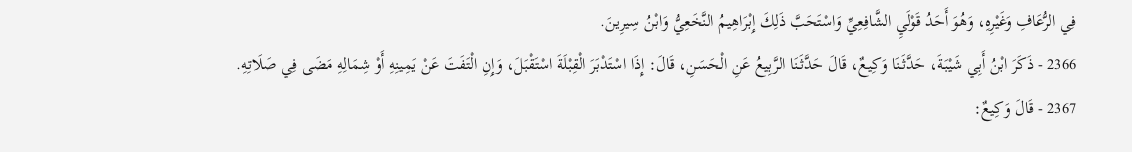فِي الرُّعَافِ وَغَيْرِهِ، وَهُوَ أَحَدُ قَوْلَيِ الشَّافِعِيِّ وَاسْتَحَبَّ ذَلِكَ إِبْرَاهِيمُ النَّخَعِيُّ وَابْنُ سِيرِينَ.
2366 - ذَكَرَ ابْنُ أَبِي شَيْبَةَ، حَدَّثَنَا وَكِيعٌ، قَالَ حَدَّثَنَا الرَّبِيعُ عَنِ الْحَسَنِ، قَالَ: إِذَا اسْتَدْبَرَ الْقِبْلَةَ اسْتَقْبَلَ، وَإِنِ الْتَفَتَ عَنْ يَمِينِهِ أَوْ شِمَالِهِ مَضَى فِي صَلَاتِهِ.
2367 - قَالَ وَكِيعٌ: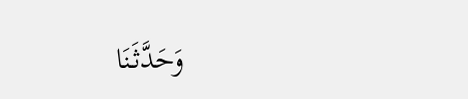وَحَدَّثَنَا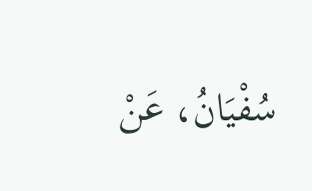سُفْيَانُ، عَنْ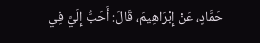حَمَّادٍ، عَنْ إِبْرَاهِيمَ، قَالَ: أَحَبُّ إِلَيَّ فِي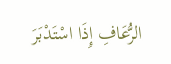الرُّعَافِ إِذَا اسْتَدْبَرَ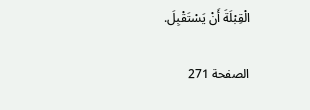الْقِبْلَةَ أَنْ يَسْتَقْبِلَ.

الصفحة 271